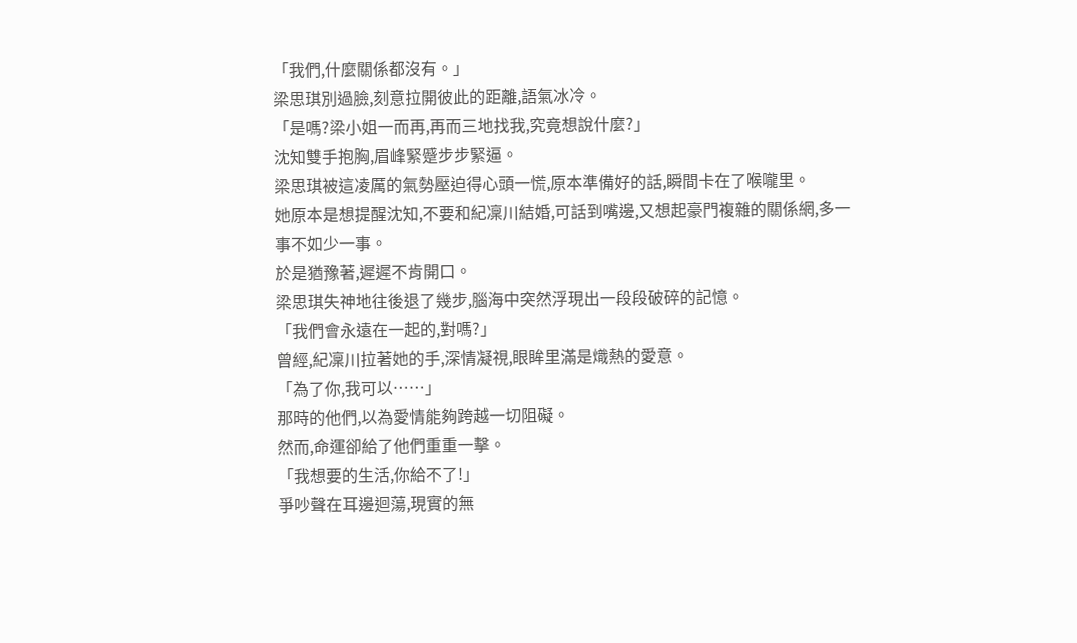「我們,什麼關係都沒有。」
梁思琪別過臉,刻意拉開彼此的距離,語氣冰冷。
「是嗎?梁小姐一而再,再而三地找我,究竟想說什麼?」
沈知雙手抱胸,眉峰緊蹙步步緊逼。
梁思琪被這凌厲的氣勢壓迫得心頭一慌,原本準備好的話,瞬間卡在了喉嚨里。
她原本是想提醒沈知,不要和紀凜川結婚,可話到嘴邊,又想起豪門複雜的關係網,多一事不如少一事。
於是猶豫著,遲遲不肯開口。
梁思琪失神地往後退了幾步,腦海中突然浮現出一段段破碎的記憶。
「我們會永遠在一起的,對嗎?」
曾經,紀凜川拉著她的手,深情凝視,眼眸里滿是熾熱的愛意。
「為了你,我可以……」
那時的他們,以為愛情能夠跨越一切阻礙。
然而,命運卻給了他們重重一擊。
「我想要的生活,你給不了!」
爭吵聲在耳邊迴蕩,現實的無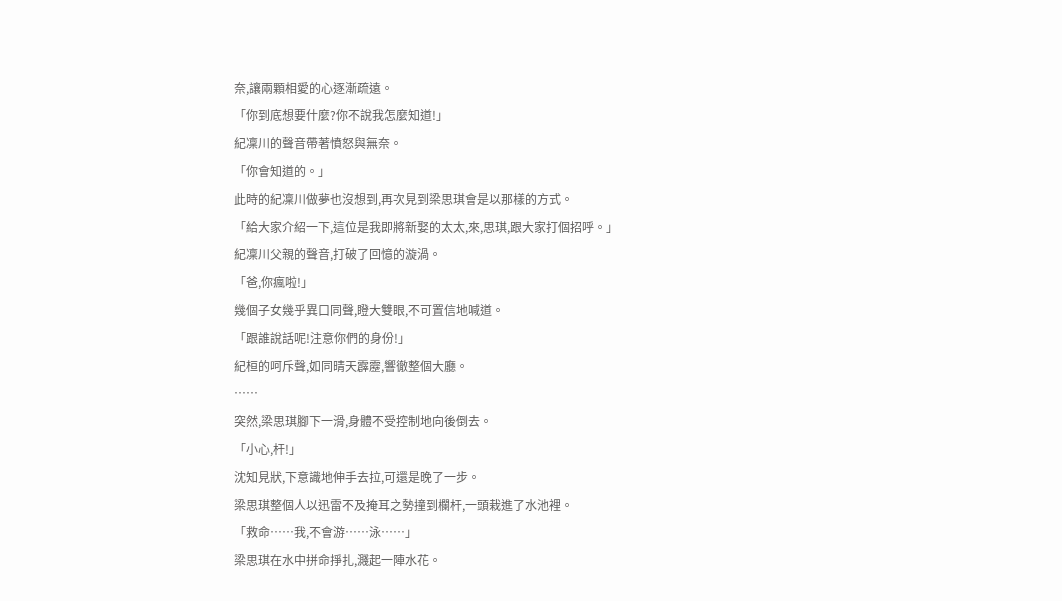奈,讓兩顆相愛的心逐漸疏遠。
「你到底想要什麼?你不說我怎麼知道!」
紀凜川的聲音帶著憤怒與無奈。
「你會知道的。」
此時的紀凜川做夢也沒想到,再次見到梁思琪會是以那樣的方式。
「給大家介紹一下,這位是我即將新娶的太太,來,思琪,跟大家打個招呼。」
紀凜川父親的聲音,打破了回憶的漩渦。
「爸,你瘋啦!」
幾個子女幾乎異口同聲,瞪大雙眼,不可置信地喊道。
「跟誰說話呢!注意你們的身份!」
紀桓的呵斥聲,如同晴天霹靂,響徹整個大廳。
……
突然,梁思琪腳下一滑,身體不受控制地向後倒去。
「小心,杆!」
沈知見狀,下意識地伸手去拉,可還是晚了一步。
梁思琪整個人以迅雷不及掩耳之勢撞到欄杆,一頭栽進了水池裡。
「救命……我,不會游……泳……」
梁思琪在水中拼命掙扎,濺起一陣水花。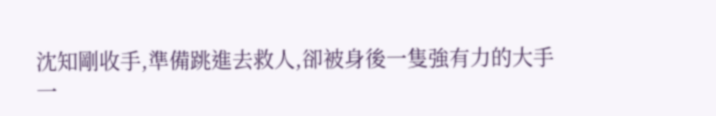沈知剛收手,準備跳進去救人,卻被身後一隻強有力的大手一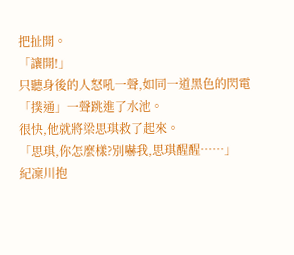把扯開。
「讓開!」
只聽身後的人怒吼一聲,如同一道黑色的閃電「撲通」一聲跳進了水池。
很快,他就將梁思琪救了起來。
「思琪,你怎麼樣?別嚇我,思琪醒醒……」
紀凜川抱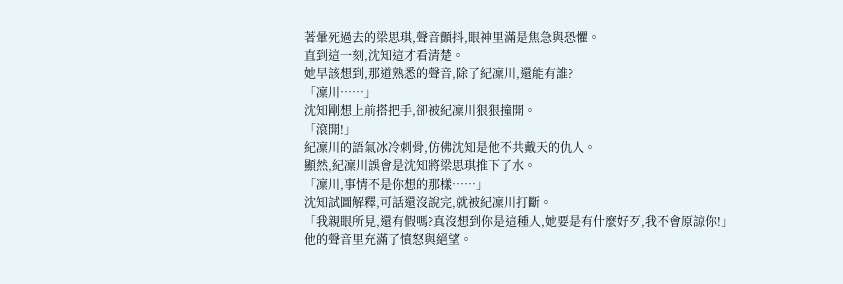著暈死過去的梁思琪,聲音顫抖,眼神里滿是焦急與恐懼。
直到這一刻,沈知這才看清楚。
她早該想到,那道熟悉的聲音,除了紀凜川,還能有誰?
「凜川……」
沈知剛想上前搭把手,卻被紀凜川狠狠撞開。
「滾開!」
紀凜川的語氣冰冷刺骨,仿佛沈知是他不共戴天的仇人。
顯然,紀凜川誤會是沈知將梁思琪推下了水。
「凜川,事情不是你想的那樣……」
沈知試圖解釋,可話還沒說完,就被紀凜川打斷。
「我親眼所見,還有假嗎?真沒想到你是這種人,她要是有什麼好歹,我不會原諒你!」
他的聲音里充滿了憤怒與絕望。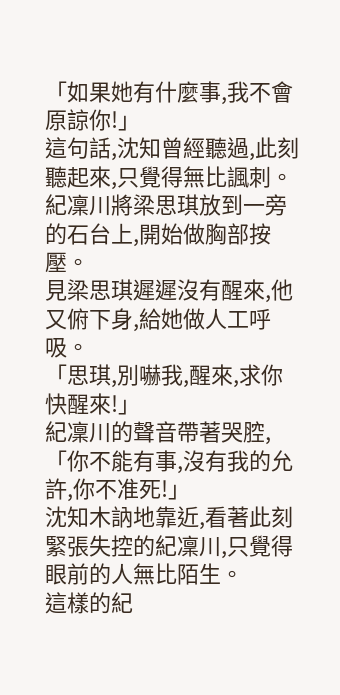「如果她有什麼事,我不會原諒你!」
這句話,沈知曾經聽過,此刻聽起來,只覺得無比諷刺。
紀凜川將梁思琪放到一旁的石台上,開始做胸部按壓。
見梁思琪遲遲沒有醒來,他又俯下身,給她做人工呼吸。
「思琪,別嚇我,醒來,求你快醒來!」
紀凜川的聲音帶著哭腔,「你不能有事,沒有我的允許,你不准死!」
沈知木訥地靠近,看著此刻緊張失控的紀凜川,只覺得眼前的人無比陌生。
這樣的紀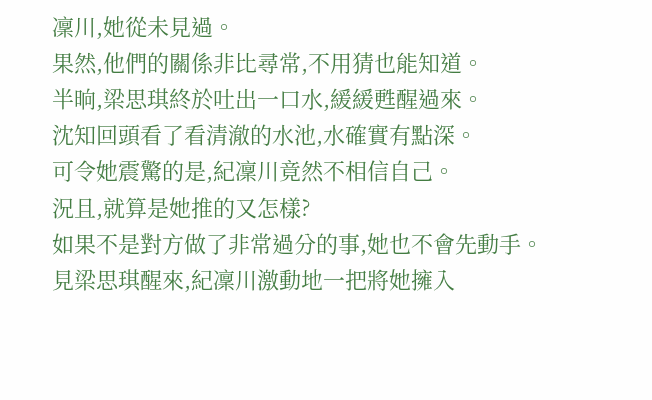凜川,她從未見過。
果然,他們的關係非比尋常,不用猜也能知道。
半晌,梁思琪終於吐出一口水,緩緩甦醒過來。
沈知回頭看了看清澈的水池,水確實有點深。
可令她震驚的是,紀凜川竟然不相信自己。
況且,就算是她推的又怎樣?
如果不是對方做了非常過分的事,她也不會先動手。
見梁思琪醒來,紀凜川激動地一把將她擁入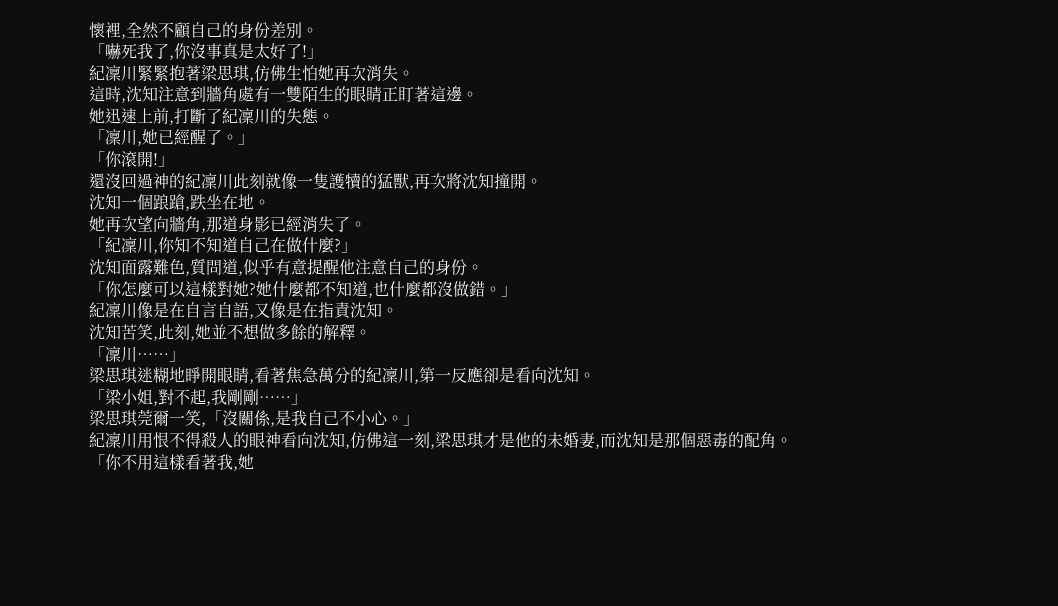懷裡,全然不顧自己的身份差別。
「嚇死我了,你沒事真是太好了!」
紀凜川緊緊抱著梁思琪,仿佛生怕她再次消失。
這時,沈知注意到牆角處有一雙陌生的眼睛正盯著這邊。
她迅速上前,打斷了紀凜川的失態。
「凜川,她已經醒了。」
「你滾開!」
還沒回過神的紀凜川此刻就像一隻護犢的猛獸,再次將沈知撞開。
沈知一個踉蹌,跌坐在地。
她再次望向牆角,那道身影已經消失了。
「紀凜川,你知不知道自己在做什麼?」
沈知面露難色,質問道,似乎有意提醒他注意自己的身份。
「你怎麼可以這樣對她?她什麼都不知道,也什麼都沒做錯。」
紀凜川像是在自言自語,又像是在指責沈知。
沈知苦笑,此刻,她並不想做多餘的解釋。
「凜川……」
梁思琪迷糊地睜開眼睛,看著焦急萬分的紀凜川,第一反應卻是看向沈知。
「梁小姐,對不起,我剛剛……」
梁思琪莞爾一笑,「沒關係,是我自己不小心。」
紀凜川用恨不得殺人的眼神看向沈知,仿佛這一刻,梁思琪才是他的未婚妻,而沈知是那個惡毒的配角。
「你不用這樣看著我,她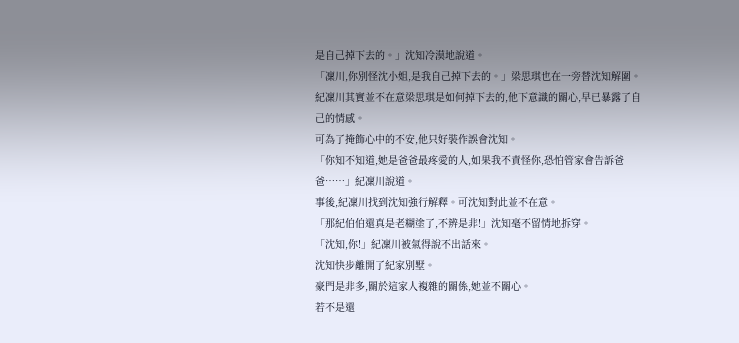是自己掉下去的。」沈知冷漠地說道。
「凜川,你別怪沈小姐,是我自己掉下去的。」梁思琪也在一旁替沈知解圍。
紀凜川其實並不在意梁思琪是如何掉下去的,他下意識的關心,早已暴露了自己的情感。
可為了掩飾心中的不安,他只好裝作誤會沈知。
「你知不知道,她是爸爸最疼愛的人,如果我不責怪你,恐怕管家會告訴爸爸……」紀凜川說道。
事後,紀凜川找到沈知強行解釋。可沈知對此並不在意。
「那紀伯伯還真是老糊塗了,不辨是非!」沈知毫不留情地拆穿。
「沈知,你!」紀凜川被氣得說不出話來。
沈知快步離開了紀家別墅。
豪門是非多,關於這家人複雜的關係,她並不關心。
若不是還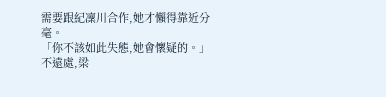需要跟紀凜川合作,她才懶得靠近分毫。
「你不該如此失態,她會懷疑的。」
不遠處,梁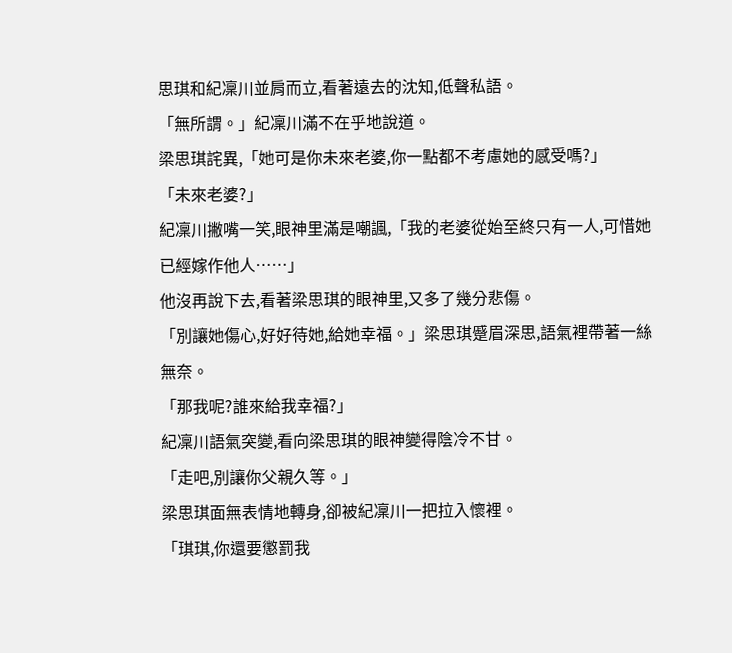思琪和紀凜川並肩而立,看著遠去的沈知,低聲私語。
「無所謂。」紀凜川滿不在乎地說道。
梁思琪詫異,「她可是你未來老婆,你一點都不考慮她的感受嗎?」
「未來老婆?」
紀凜川撇嘴一笑,眼神里滿是嘲諷,「我的老婆從始至終只有一人,可惜她已經嫁作他人……」
他沒再說下去,看著梁思琪的眼神里,又多了幾分悲傷。
「別讓她傷心,好好待她,給她幸福。」梁思琪蹙眉深思,語氣裡帶著一絲無奈。
「那我呢?誰來給我幸福?」
紀凜川語氣突變,看向梁思琪的眼神變得陰冷不甘。
「走吧,別讓你父親久等。」
梁思琪面無表情地轉身,卻被紀凜川一把拉入懷裡。
「琪琪,你還要懲罰我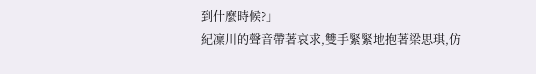到什麼時候?」
紀凜川的聲音帶著哀求,雙手緊緊地抱著梁思琪,仿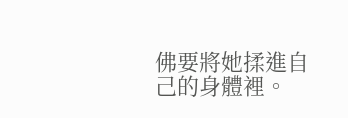佛要將她揉進自己的身體裡。